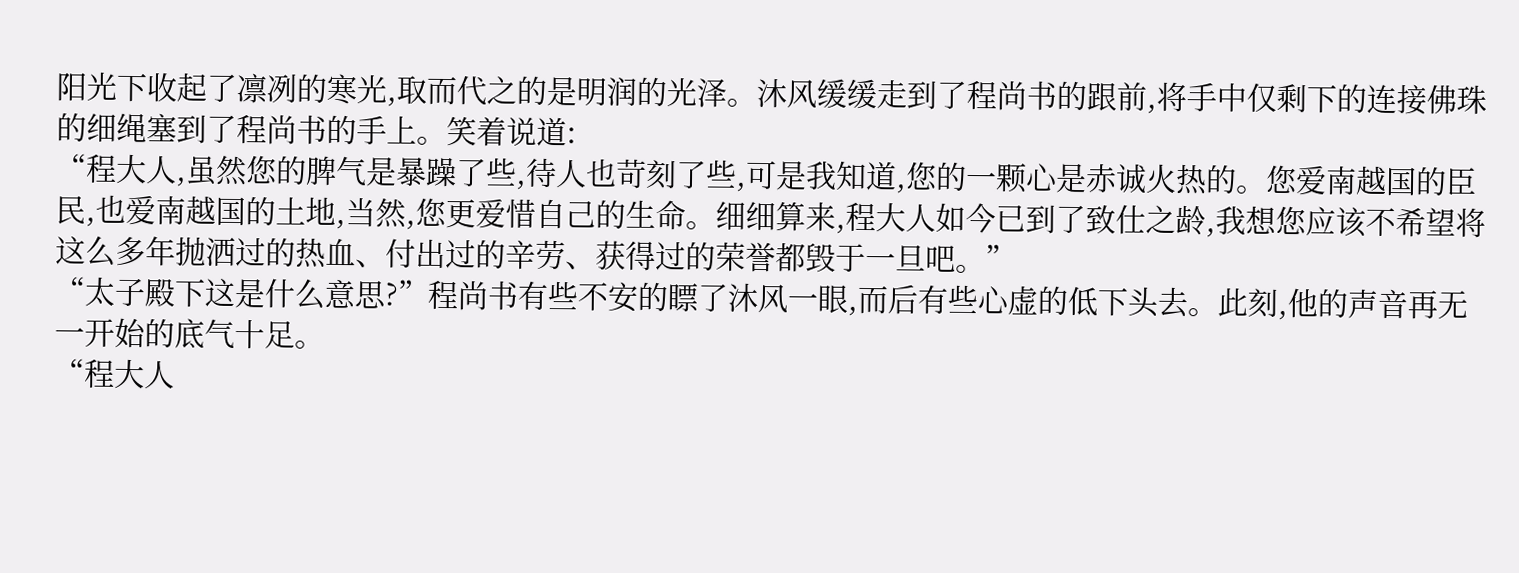阳光下收起了凛冽的寒光,取而代之的是明润的光泽。沐风缓缓走到了程尚书的跟前,将手中仅剩下的连接佛珠的细绳塞到了程尚书的手上。笑着说道:
“程大人,虽然您的脾气是暴躁了些,待人也苛刻了些,可是我知道,您的一颗心是赤诚火热的。您爱南越国的臣民,也爱南越国的土地,当然,您更爱惜自己的生命。细细算来,程大人如今已到了致仕之龄,我想您应该不希望将这么多年抛洒过的热血、付出过的辛劳、获得过的荣誉都毁于一旦吧。”
“太子殿下这是什么意思?”程尚书有些不安的瞟了沐风一眼,而后有些心虚的低下头去。此刻,他的声音再无一开始的底气十足。
“程大人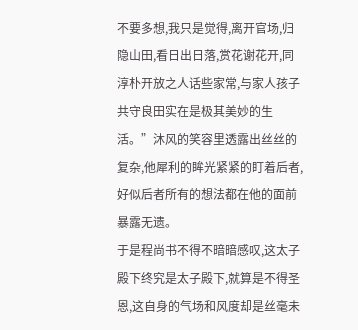不要多想,我只是觉得,离开官场,归隐山田,看日出日落,赏花谢花开,同淳朴开放之人话些家常,与家人孩子共守良田实在是极其美妙的生活。”沐风的笑容里透露出丝丝的复杂,他犀利的眸光紧紧的盯着后者,好似后者所有的想法都在他的面前暴露无遗。
于是程尚书不得不暗暗感叹,这太子殿下终究是太子殿下,就算是不得圣恩,这自身的气场和风度却是丝毫未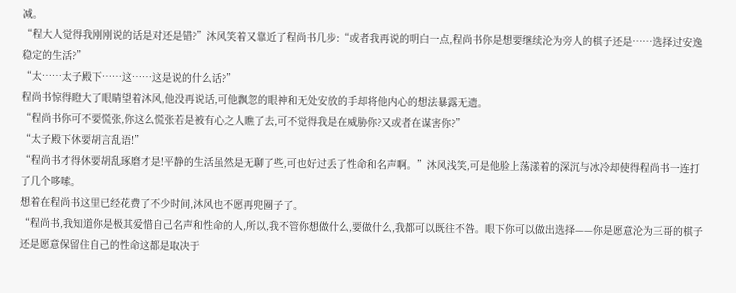减。
“程大人觉得我刚刚说的话是对还是错?”沐风笑着又靠近了程尚书几步:“或者我再说的明白一点,程尚书你是想要继续沦为旁人的棋子还是……选择过安逸稳定的生活?”
“太……太子殿下……这……这是说的什么话?”
程尚书惊得瞪大了眼睛望着沐风,他没再说话,可他飘忽的眼神和无处安放的手却将他内心的想法暴露无遗。
“程尚书你可不要慌张,你这么慌张若是被有心之人瞧了去,可不觉得我是在威胁你?又或者在谋害你?”
“太子殿下休要胡言乱语!”
“程尚书才得休要胡乱琢磨才是!平静的生活虽然是无聊了些,可也好过丢了性命和名声啊。”沐风浅笑,可是他脸上荡漾着的深沉与冰冷却使得程尚书一连打了几个哆嗦。
想着在程尚书这里已经花费了不少时间,沐风也不愿再兜圈子了。
“程尚书,我知道你是极其爱惜自己名声和性命的人,所以,我不管你想做什么,要做什么,我都可以既往不咎。眼下你可以做出选择——你是愿意沦为三哥的棋子还是愿意保留住自己的性命这都是取决于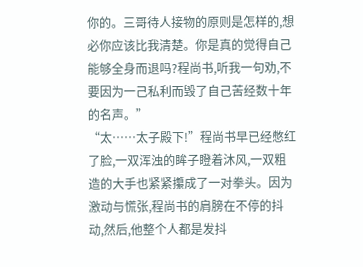你的。三哥待人接物的原则是怎样的,想必你应该比我清楚。你是真的觉得自己能够全身而退吗?程尚书,听我一句劝,不要因为一己私利而毁了自己苦经数十年的名声。”
“太……太子殿下!”程尚书早已经憋红了脸,一双浑浊的眸子瞪着沐风,一双粗造的大手也紧紧攥成了一对拳头。因为激动与慌张,程尚书的肩膀在不停的抖动,然后,他整个人都是发抖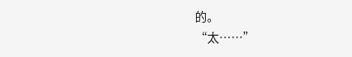的。
“太……”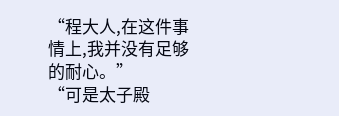“程大人,在这件事情上,我并没有足够的耐心。”
“可是太子殿